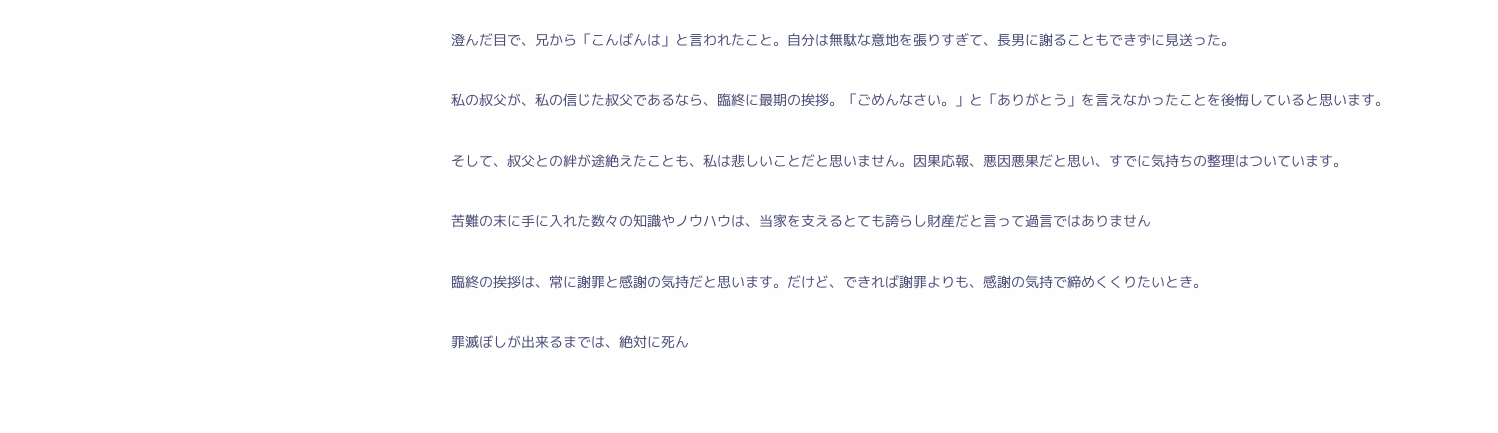澄んだ目で、兄から「こんばんは」と言われたこと。自分は無駄な意地を張りすぎて、長男に謝ることもできずに見送った。


私の叔父が、私の信じた叔父であるなら、臨終に最期の挨拶。「ごめんなさい。」と「ありがとう」を言えなかったことを後悔していると思います。


そして、叔父との絆が途絶えたことも、私は悲しいことだと思いません。因果応報、悪因悪果だと思い、すでに気持ちの整理はついています。


苦難の末に手に入れた数々の知識やノウハウは、当家を支えるとても誇らし財産だと言って過言ではありません


臨終の挨拶は、常に謝罪と感謝の気持だと思います。だけど、できれば謝罪よりも、感謝の気持で締めくくりたいとき。


罪滅ぼしが出来るまでは、絶対に死ん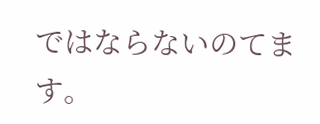ではならないのてます。